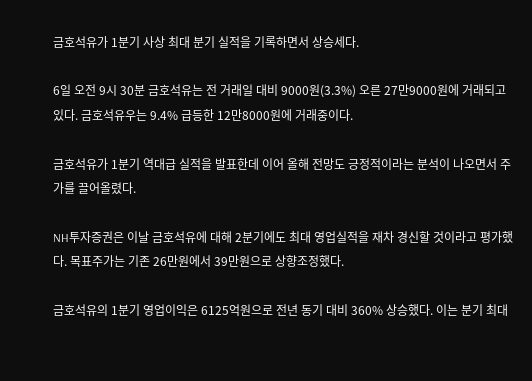금호석유가 1분기 사상 최대 분기 실적을 기록하면서 상승세다.

6일 오전 9시 30분 금호석유는 전 거래일 대비 9000원(3.3%) 오른 27만9000원에 거래되고 있다. 금호석유우는 9.4% 급등한 12만8000원에 거래중이다.

금호석유가 1분기 역대급 실적을 발표한데 이어 올해 전망도 긍정적이라는 분석이 나오면서 주가를 끌어올렸다.

NH투자증권은 이날 금호석유에 대해 2분기에도 최대 영업실적을 재차 경신할 것이라고 평가했다. 목표주가는 기존 26만원에서 39만원으로 상향조정했다.

금호석유의 1분기 영업이익은 6125억원으로 전년 동기 대비 360% 상승했다. 이는 분기 최대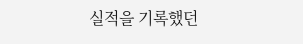실적을 기록했던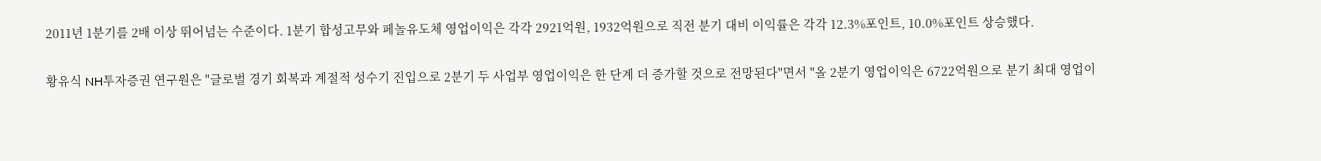2011년 1분기를 2배 이상 뛰어넘는 수준이다. 1분기 합성고무와 페놀유도체 영업이익은 각각 2921억원, 1932억원으로 직전 분기 대비 이익률은 각각 12.3%포인트, 10.0%포인트 상승했다.

황유식 NH투자증권 연구원은 "글로벌 경기 회복과 계절적 성수기 진입으로 2분기 두 사업부 영업이익은 한 단계 더 증가할 것으로 전망된다"면서 "올 2분기 영업이익은 6722억원으로 분기 최대 영업이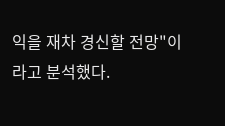익을 재차 경신할 전망"이라고 분석했다.